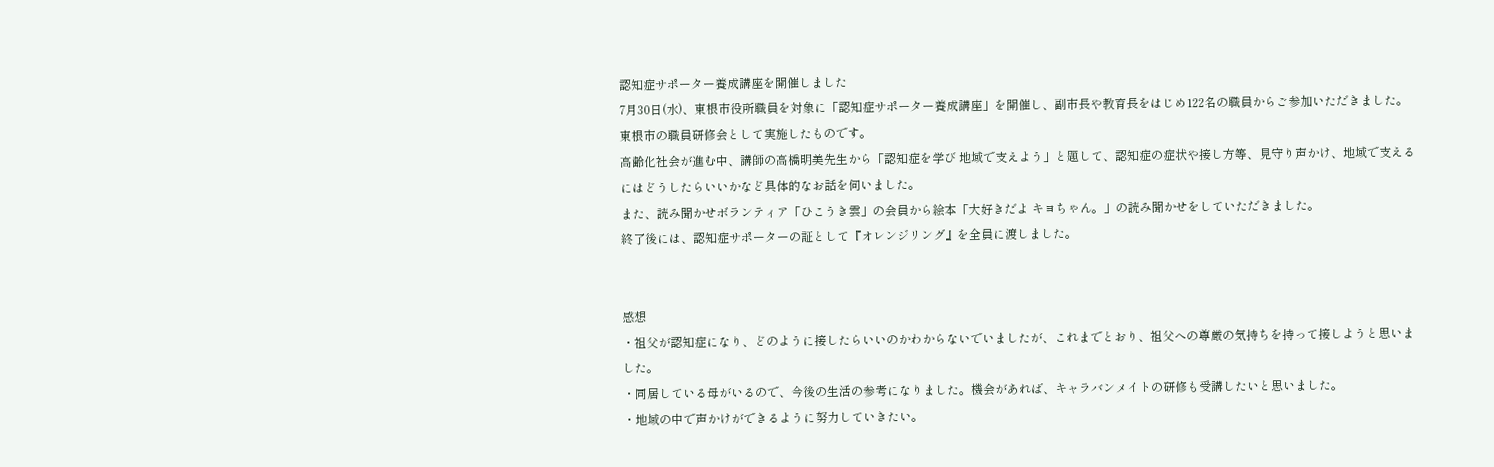認知症サポーター養成講座を開催しました
7月30日(水)、東根市役所職員を対象に「認知症サポーター養成講座」を開催し、副市長や教育長をはじめ122名の職員からご参加いただきました。
東根市の職員研修会として実施したものです。
高齢化社会が進む中、講師の高橋明美先生から「認知症を学び 地域で支えよう」と題して、認知症の症状や接し方等、見守り声かけ、地域で支えるにはどうしたらいいかなど具体的なお話を伺いました。
また、読み聞かせボランティア「ひこうき雲」の会員から絵本「大好きだよ キヨちゃん。」の読み聞かせをしていただきました。
終了後には、認知症サポーターの証として『オレンジリング』を全員に渡しました。


感想
・祖父が認知症になり、どのように接したらいいのかわからないでいましたが、これまでとおり、祖父への尊厳の気持ちを持って接しようと思いました。
・同居している母がいるので、今後の生活の参考になりました。機会があれば、キャラバンメイトの研修も受講したいと思いました。
・地域の中で声かけができるように努力していきたい。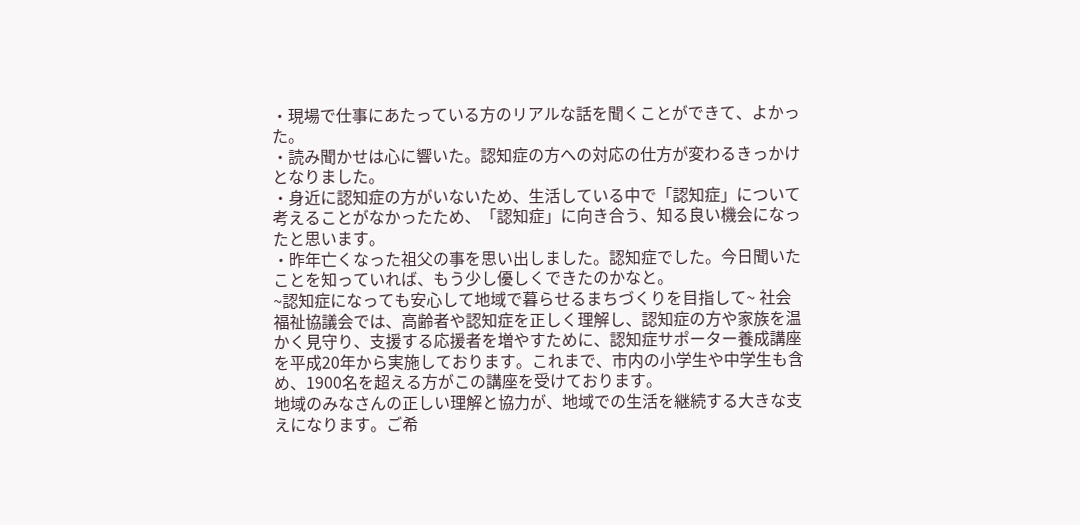・現場で仕事にあたっている方のリアルな話を聞くことができて、よかった。
・読み聞かせは心に響いた。認知症の方への対応の仕方が変わるきっかけとなりました。
・身近に認知症の方がいないため、生活している中で「認知症」について考えることがなかったため、「認知症」に向き合う、知る良い機会になったと思います。
・昨年亡くなった祖父の事を思い出しました。認知症でした。今日聞いたことを知っていれば、もう少し優しくできたのかなと。
~認知症になっても安心して地域で暮らせるまちづくりを目指して~ 社会福祉協議会では、高齢者や認知症を正しく理解し、認知症の方や家族を温かく見守り、支援する応援者を増やすために、認知症サポーター養成講座を平成20年から実施しております。これまで、市内の小学生や中学生も含め、1900名を超える方がこの講座を受けております。
地域のみなさんの正しい理解と協力が、地域での生活を継続する大きな支えになります。ご希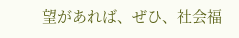望があれば、ぜひ、社会福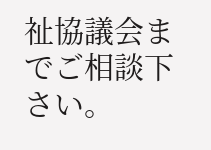祉協議会までご相談下さい。